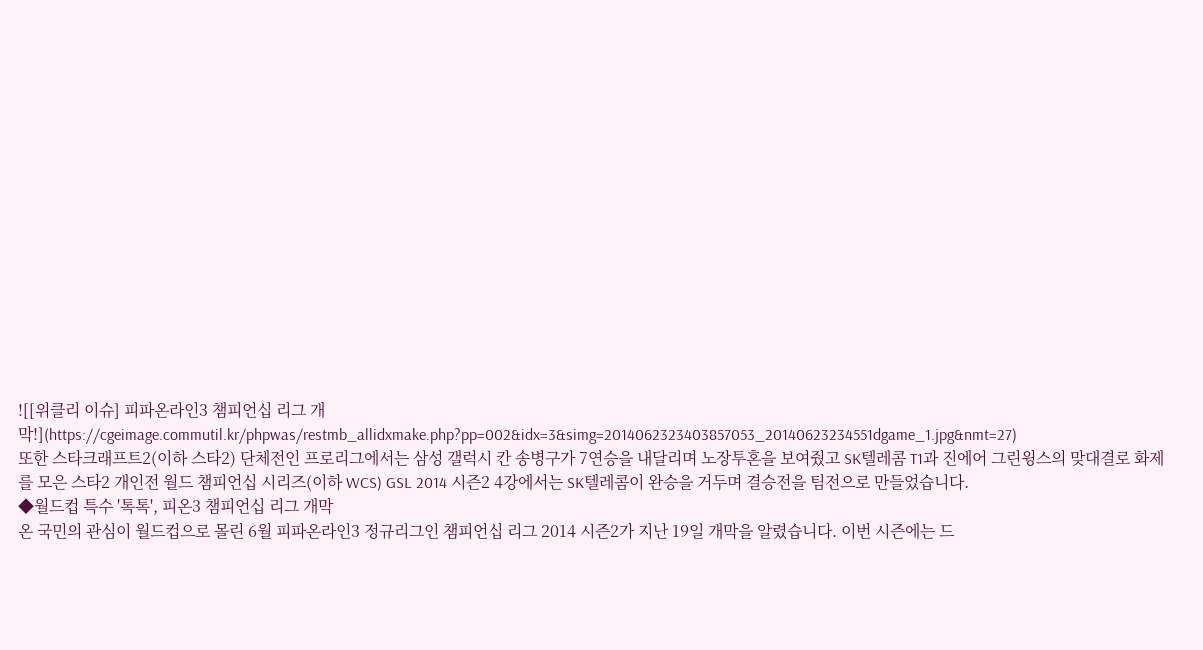![[위클리 이슈] 피파온라인3 챔피언십 리그 개막!](https://cgeimage.commutil.kr/phpwas/restmb_allidxmake.php?pp=002&idx=3&simg=2014062323403857053_20140623234551dgame_1.jpg&nmt=27)
또한 스타크래프트2(이하 스타2) 단체전인 프로리그에서는 삼성 갤럭시 칸 송병구가 7연승을 내달리며 노장투혼을 보여줬고 SK텔레콤 T1과 진에어 그린윙스의 맞대결로 화제를 모은 스타2 개인전 월드 챔피언십 시리즈(이하 WCS) GSL 2014 시즌2 4강에서는 SK텔레콤이 완승을 거두며 결승전을 팀전으로 만들었습니다.
◆월드컵 특수 '톡톡', 피온3 챔피언십 리그 개막
온 국민의 관심이 월드컵으로 몰린 6월 피파온라인3 정규리그인 챔피언십 리그 2014 시즌2가 지난 19일 개막을 알렸습니다. 이번 시즌에는 드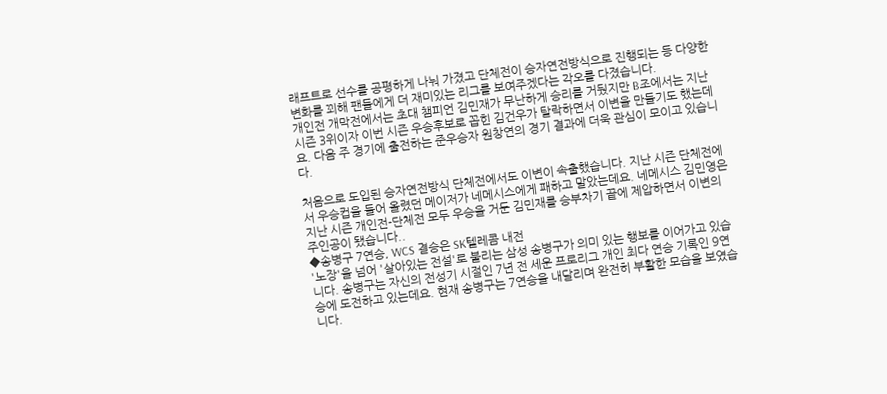래프트로 선수를 공평하게 나눠 가졌고 단체전이 승자연전방식으로 진행되는 등 다양한 변화를 꾀해 팬들에게 더 재미있는 리그를 보여주겠다는 각오를 다졌습니다.
개인전 개막전에서는 초대 챔피언 김민재가 무난하게 승리를 거뒀지만 B조에서는 지난 시즌 3위이자 이번 시즌 우승후보로 꼽힌 김건우가 탈락하면서 이변을 만들기도 했는데요. 다음 주 경기에 출전하는 준우승자 원창연의 경기 결과에 더욱 관심이 모이고 있습니다.

처음으로 도입된 승자연전방식 단체전에서도 이변이 속출했습니다. 지난 시즌 단체전에서 우승컵을 들어 올렸던 메이저가 네메시스에게 패하고 말았는데요. 네메시스 김민영은 지난 시즌 개인전-단체전 모두 우승을 거둔 김민재를 승부차기 끝에 제압하면서 이변의 주인공이 됐습니다..
◆송병구 7연승, WCS 결승은 SK텔레콤 내전
'노장'을 넘어 '살아있는 전설'로 불리는 삼성 송병구가 의미 있는 행보를 이어가고 있습니다. 송병구는 자신의 전성기 시절인 7년 전 세운 프로리그 개인 최다 연승 기록인 9연승에 도전하고 있는데요. 현재 송병구는 7연승을 내달리며 완전히 부활한 모습을 보였습니다.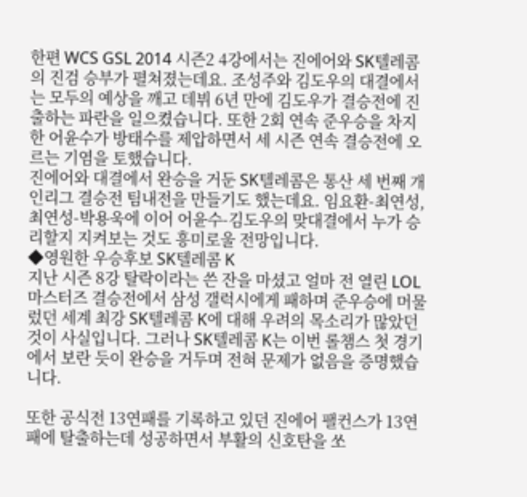한편 WCS GSL 2014 시즌2 4강에서는 진에어와 SK텔레콤의 진검 승부가 펼쳐졌는데요. 조성주와 김도우의 대결에서는 모두의 예상을 깨고 데뷔 6년 만에 김도우가 결승전에 진출하는 파란을 일으켰습니다. 또한 2회 연속 준우승을 차지한 어윤수가 방태수를 제압하면서 세 시즌 연속 결승전에 오르는 기염을 토했습니다.
진에어와 대결에서 완승을 거둔 SK텔레콤은 통산 세 번째 개인리그 결승전 팀내전을 만들기도 했는데요. 임요환-최연성, 최연성-박용욱에 이어 어윤수-김도우의 맞대결에서 누가 승리할지 지켜보는 것도 흥미로울 전망입니다.
◆영원한 우승후보 SK텔레콤 K
지난 시즌 8강 탈락이라는 쓴 잔을 마셨고 얼마 전 열린 LOL 마스터즈 결승전에서 삼성 갤럭시에게 패하며 준우승에 머물렀던 세계 최강 SK텔레콤 K에 대해 우려의 목소리가 많았던 것이 사실입니다. 그러나 SK텔레콤 K는 이번 롤챔스 첫 경기에서 보란 듯이 완승을 거두며 전혀 문제가 없음을 증명했습니다.

또한 공식전 13연패를 기록하고 있던 진에어 팰컨스가 13연패에 탈출하는데 성공하면서 부활의 신호탄을 쏘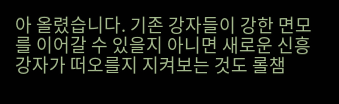아 올렸습니다. 기존 강자들이 강한 면모를 이어갈 수 있을지 아니면 새로운 신흥강자가 떠오를지 지켜보는 것도 롤챔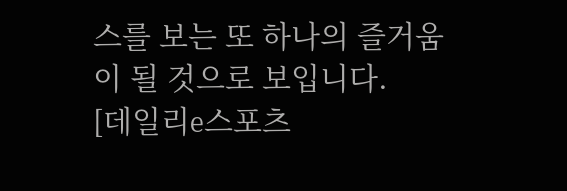스를 보는 또 하나의 즐거움이 될 것으로 보입니다.
[데일리e스포츠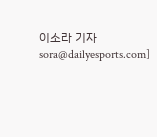이소라 기자 sora@dailyesports.com]